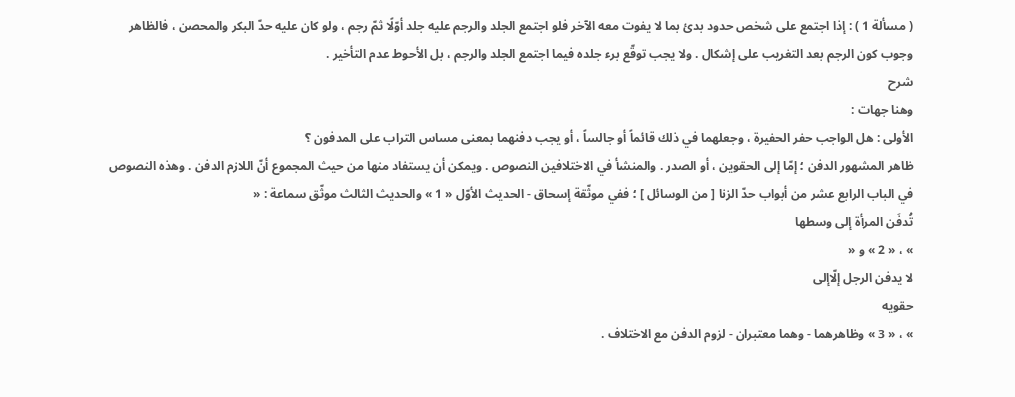( مسألة 1 ) : إذا اجتمع على شخص حدود بدئ بما لا يفوت معه الآخر فلو اجتمع الجلد والرجم عليه جلد أوّلًا ثمّ رجم ، ولو كان عليه حدّ البكر والمحصن ، فالظاهر وجوب كون الرجم بعد التغريب على إشكال . ولا يجب توقّع برء جلده فيما اجتمع الجلد والرجم ، بل الأحوط عدم التأخير .
شرح
وهنا جهات :
الأولى : هل الواجب حفر الحفيرة ، وجعلهما في ذلك قائماً أو جالساً ، أو يجب دفنهما بمعنى مساس التراب على المدفون ؟
ظاهر المشهور الدفن ؛ إمّا إلى الحقوين ، أو الصدر . والمنشأ في الاختلافين النصوص . ويمكن أن يستفاد منها من حيث المجموع أنّ اللازم الدفن . وهذه النصوص في الباب الرابع عشر من أبواب حدّ الزنا [ من الوسائل ] ؛ ففي موثّقة إسحاق - الحديث الأوّل « 1 » والحديث الثالث موثّق سماعة : «
تُدفَن المرأة إلى وسطها
» ، « 2 » و «
لا يدفن الرجل إلّاإلى
حقويه
» ، « 3 » وظاهرهما - وهما معتبران - لزوم الدفن مع الاختلاف .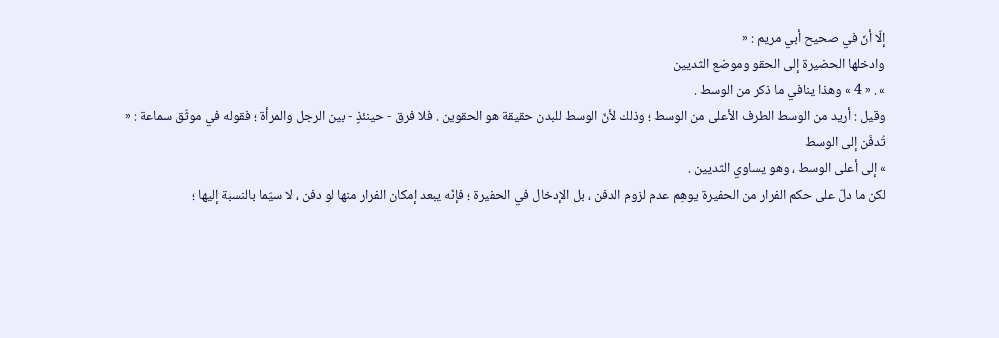إلّا أنّ في صحيح أبي مريم : «
وادخلها الحضيرة إلى الحقو وموضع الثديين
» . « 4 » وهذا ينافي ما ذكر من الوسط .
وقيل : أريد من الوسط الطرف الأعلى من الوسط ؛ وذلك لأنّ الوسط للبدن حقيقة هو الحقوين . فلا فرق - حينئذٍ - بين الرجل والمرأة ؛ فقوله في موثّق سماعة : «
تُدفَن إلى الوسط
» إلى أعلى الوسط ، وهو يساوي الثديين .
لكن ما دلّ على حكم الفرار من الحفيرة يوهِم عدم لزوم الدفن ، بل الإدخال في الحفيرة ؛ فإنّه يبعد إمكان الفرار منها لو دفن ، لا سيّما بالنسبة إليها ؛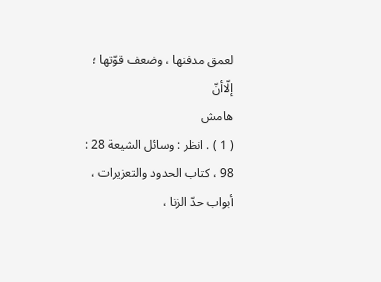لعمق مدفنها ، وضعف قوّتها ؛ إلّاأنّ
هامش
( 1 ) . انظر : وسائل الشيعة 28 : 98 ، كتاب الحدود والتعزيرات ، أبواب حدّ الزنا ،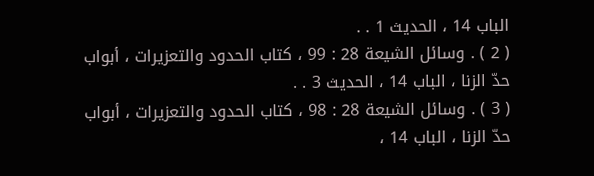الباب 14 ، الحديث 1 . .
( 2 ) . وسائل الشيعة 28 : 99 ، كتاب الحدود والتعزيرات ، أبواب حدّ الزنا ، الباب 14 ، الحديث 3 . .
( 3 ) . وسائل الشيعة 28 : 98 ، كتاب الحدود والتعزيرات ، أبواب حدّ الزنا ، الباب 14 ،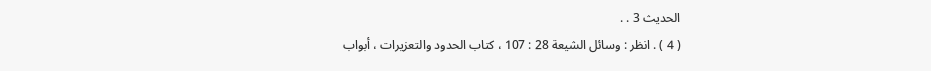الحديث 3 . .
( 4 ) . انظر : وسائل الشيعة 28 : 107 ، كتاب الحدود والتعزيرات ، أبواب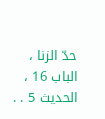حدّ الزنا ، الباب 16 ، الحديث 5 . .